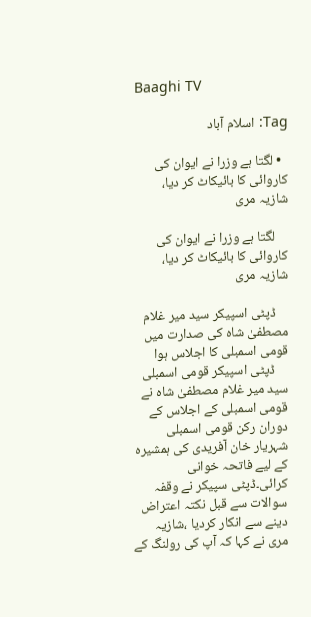Baaghi TV

Tag: اسلام آباد

  • لگتا ہے وزرا نے ایوان کی کاروائی کا بائیکاٹ کر دیا، شازیہ مری

    لگتا ہے وزرا نے ایوان کی کاروائی کا بائیکاٹ کر دیا، شازیہ مری

    ڈپٹی اسپیکر سید میر غلام مصطفیٰ شاہ کی صدارت میں قومی اسمبلی کا اجلاس ہوا
    ڈپٹی اسپیکر قومی اسمبلی سید میر غلام مصطفیٰ شاہ نے قومی اسمبلی کے اجلاس کے دوران رکن قومی اسمبلی شہریار خان آفریدی کی ہمشیرہ کے لیے فاتحہ خوانی کرائی۔ڈپٹی سپیکر نے وقفہ سوالات سے قبل نکتہ اعتراض دینے سے انکار کردیا ،شازیہ مری نے کہا کہ آپ کی رولنگ کے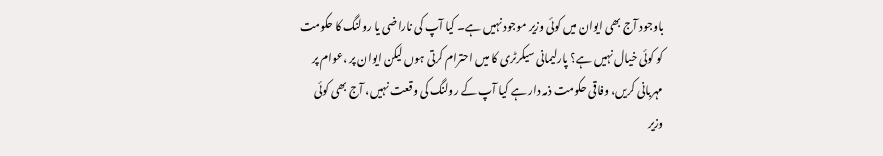باوجود آج بھی ایوان میں کوئی وزیر موجود نہیں ہے۔ کیا آپ کی ناراضی یا رولنگ کا حکومت کو کوئی خیال نہیں ہے؟ پارلیمانی سیکرٹری کا میں احترام کرتی ہوں لیکن ایوان پر ،عوام پر مہربانی کریں، وفاقی حکومت ذمہ دار ہے کیا آپ کے رولنگ کی وقعت نہیں، آج بھی کوئی وزیر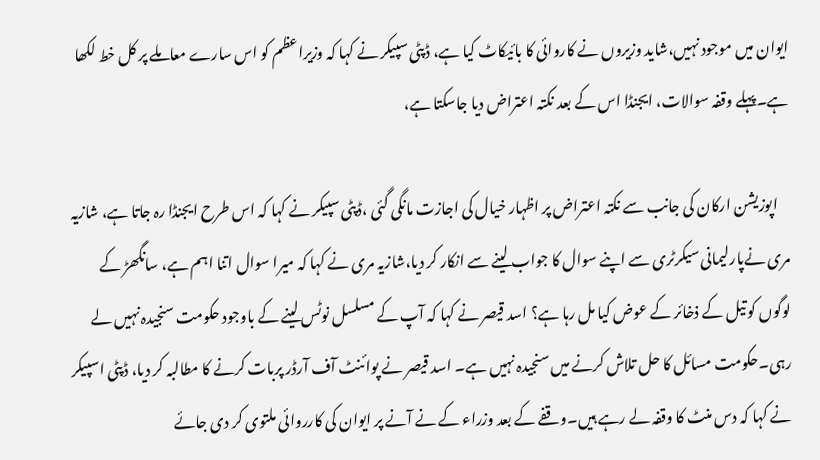ایوان میں موجود نہیں،شاید وزیروں نے کاروائی کا بائیکاٹ کیا ہے، ڈپٹی سپیکر نے کہا کہ وزیراعظم کو اس سارے معاملے پر کل خط لکھا ہے۔پہلے وقفہ سوالات، ایجنڈا اس کے بعد نکتہ اعتراض دیا جاسکتا ہے،

    اپوزیشن ارکان کی جانب سے نکتہ اعتراض پر اظہار خیال کی اجازت مانگی گئی ،ڈپٹی سپیکر نے کہا کہ اس طرح ایجنڈا رہ جاتا ہے، شازیہ مری نےپارلیمانی سیکرٹری سے اپنے سوال کا جواب لینے سے انکار کر دیا،شازیہ مری نے کہا کہ میرا سوال اتنا اہم ہے، سانگھڑ کے لوگوں کو تیل کے ذخائر کے عوض کیا مل رہا ہے؟ اسد قیصر نے کہا کہ آپ کے مسلسل نوٹس لینے کے باوجود حکومت سنجیدہ نہیں لے رہی۔حکومت مسائل کا حل تلاش کرنے میں سنجیدہ نہیں ہے۔ اسد قیصر نے پوائنٹ آف آرڈر پربات کرنے کا مطالبہ کر دیا، ڈپٹی اسپیکر نے کہا کہ دس منٹ کا وقفہ لے رہے ہیں۔وقفے کے بعد وزراء کے نے آنے پر ایوان کی کارروائی ملتوی کر دی جائے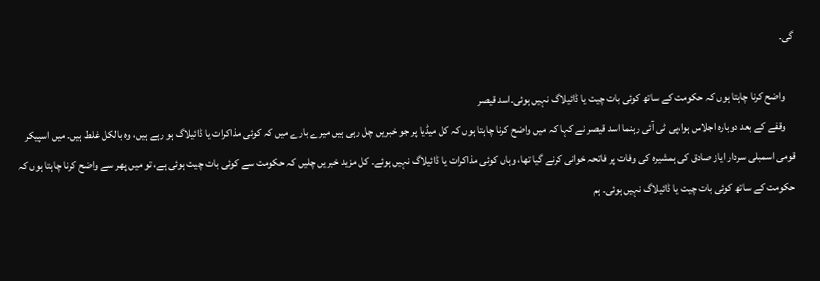گی۔

    واضح کرنا چاہتا ہوں کہ حکومت کے ساتھ کوئی بات چیت یا ڈائیلاگ نہیں ہوئی۔اسد قیصر
    وقفے کے بعد دوبارہ اجلاس ہوا،پی ٹی آئی رہنما اسد قیصر نے کہا کہ میں واضح کرنا چاہتا ہوں کہ کل میڈیا پر جو خبریں چل رہی ہیں میرے بارے میں کہ کوئی مذاکرات یا ڈائیلاگ ہو رہے ہیں، وہ بالکل غلط ہیں۔ میں اسپیکر قومی اسمبلی سردار ایاز صادق کی ہمشیرہ کی وفات پر فاتحہ خوانی کرنے گیا تھا، وہاں کوئی مذاکرات یا ڈائیلاگ نہیں ہوئے۔ کل مزید خبریں چلیں کہ حکومت سے کوئی بات چیت ہوئی ہے، تو میں پھر سے واضح کرنا چاہتا ہوں کہ حکومت کے ساتھ کوئی بات چیت یا ڈائیلاگ نہیں ہوئی۔ ہم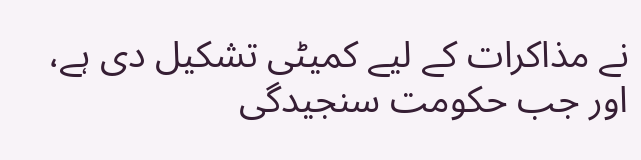نے مذاکرات کے لیے کمیٹی تشکیل دی ہے، اور جب حکومت سنجیدگی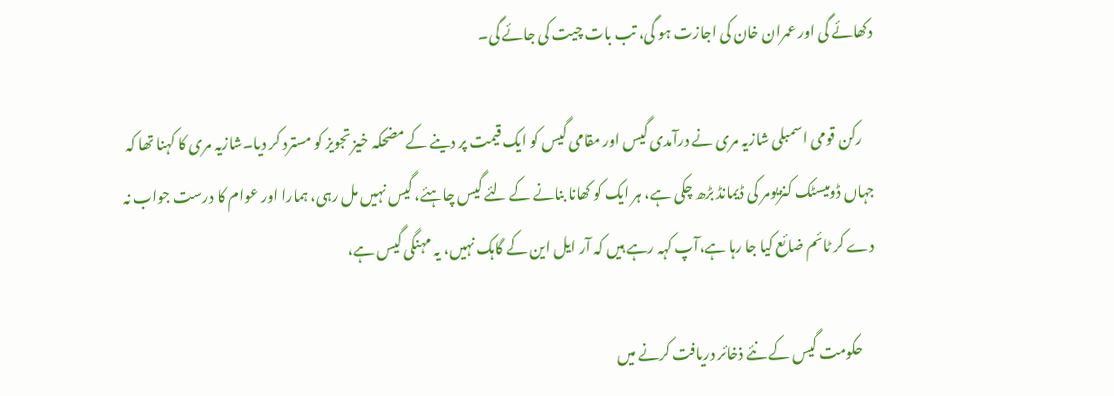دکھائے گی اور عمران خان کی اجازت ہو گی، تب بات چیت کی جائے گی۔

    رکن قومی اسمبلی شازیہ مری نے درآمدی گیس اور مقامی گیس کو ایک قیمت پر دینے کے مضحکہ خیز تجویز کو مسترد کر دیا۔شازیہ مری کا کہنا تھا کہ جہاں ڈومیسٹک کنزیومر کی ڈیمانڈ بڑھ چکی ہے، ہر ایک کو کھانا بنانے کے لئے گیس چاہئے، گیس نہیں مل رہی، ہمارا اور عوام کا درست جواب نہ دے کر ٹائم ضائع کیا جا رہا ہے،آپ کہہ رہے ہیں کہ آر ایل این کے گاہک نہیں، یہ مہنگی گیس ہے،

    حکومت گیس کے نئے ذخائر دریافت کرنے میں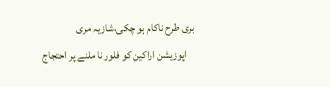بری طرح ناکام ہو چکی،شازیہ مری
    اپوزیشن اراکین کو فلور نا ملنے پر احتجاج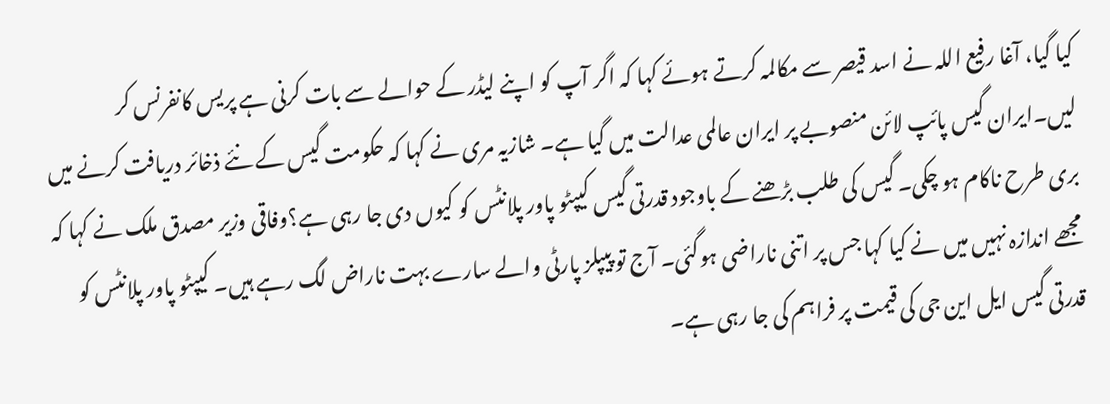کیا گیا، آغا رفیع اللہ نے اسد قیصر سے مکالمہ کرتے ہوئے کہا کہ اگر آپ کو اپنے لیڈر کے حوالے سے بات کرنی ہے پریس کانفرنس کر لیں۔ایران گیس پائپ لائن منصوبے پر ایران عالمی عدالت میں گیا ہے۔ شازیہ مری نے کہا کہ حکومت گیس کے نئے ذخائر دریافت کرنے میں بری طرح ناکام ہو چکی۔ گیس کی طلب بڑھنے کے باوجود قدرتی گیس کیپٹو پاور پلانٹس کو کیوں دی جا رہی ہے؟وفاقی وزیر مصدق ملک نے کہا کہ مجھے اندازہ نہیں میں نے کیا کہا جس پر اتنی ناراضی ہوگئی۔ آج تو پیپلز پارٹی والے سارے بہت ناراض لگ رہے ہیں۔ کیپٹو پاور پلانٹس کو قدرتی گیس ایل این جی کی قیمت پر فراہم کی جا رہی ہے۔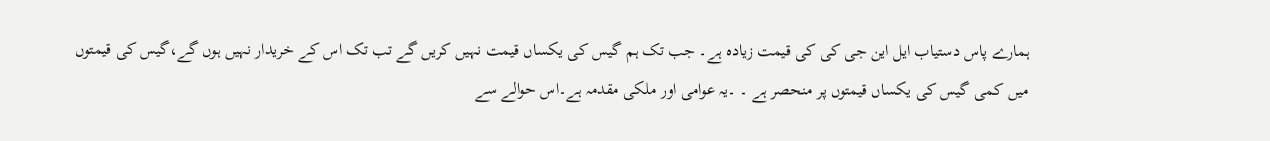ہمارے پاس دستیاب ایل این جی کی کی قیمت زیادہ ہے۔ جب تک ہم گیس کی یکساں قیمت نہیں کریں گے تب تک اس کے خریدار نہیں ہوں گے،گیس کی قیمتوں میں کمی گیس کی یکساں قیمتوں پر منحصر ہے ۔ ۔یہ عوامی اور ملکی مقدمہ ہے۔اس حوالے سے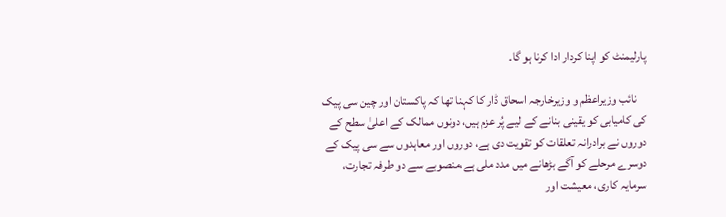پارلیمنٹ کو اپنا کردار ادا کرنا ہو گا۔

    نائب وزیراعظم و وزیرخارجہ اسحاق ڈار کا کہنا تھا کہ پاکستان اور چین سی پیک کی کامیابی کو یقینی بنانے کے لیے پُر عزم ہیں، دونوں ممالک کے اعلیٰ سطح کے دوروں نے برادرانہ تعلقات کو تقویت دی ہے، دوروں اور معاہدوں سے سی پیک کے دوسرے مرحلے کو آگے بڑھانے میں مدد ملی ہے،منصوبے سے دو طرفہ تجارت، سرمایہ کاری، معیشت اور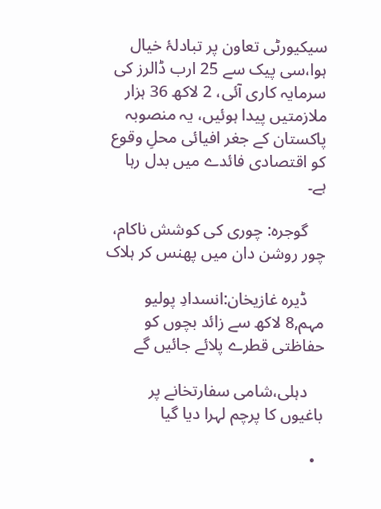سیکیورٹی تعاون پر تبادلۂ خیال ہوا،سی پیک سے 25 ارب ڈالرز کی سرمایہ کاری آئی، 2 لاکھ 36 ہزار ملازمتیں پیدا ہوئیں، یہ منصوبہ پاکستان کے جغر افیائی محلِ وقوع کو اقتصادی فائدے میں بدل رہا ہے۔

    گوجرہ: چوری کی کوشش ناکام، چور روشن دان میں پھنس کر ہلاک

    ڈیرہ غازیخان:انسدادِ پولیو مہم,8 لاکھ سے زائد بچوں کو حفاظتی قطرے پلائے جائیں گے

    دہلی،شامی سفارتخانے پر باغیوں کا پرچم لہرا دیا گیا

  •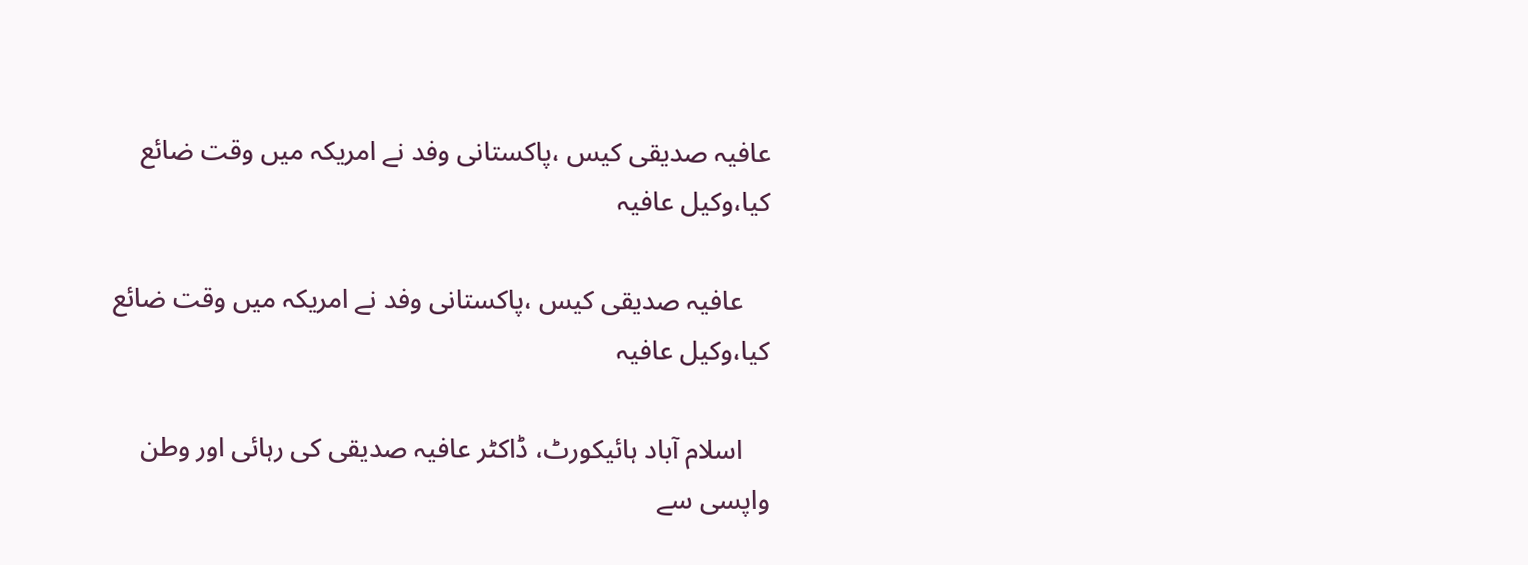عافیہ صدیقی کیس ،پاکستانی وفد نے امریکہ میں وقت ضائع کیا،وکیل عافیہ

    عافیہ صدیقی کیس ،پاکستانی وفد نے امریکہ میں وقت ضائع کیا،وکیل عافیہ

    اسلام آباد ہائیکورٹ، ڈاکٹر عافیہ صدیقی کی رہائی اور وطن واپسی سے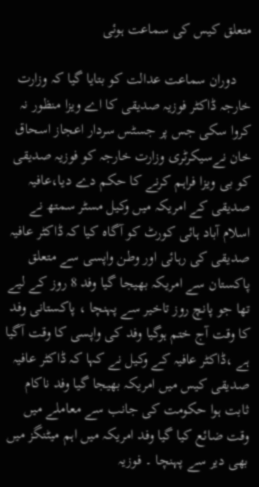متعلق کیس کی سماعت ہوئی

    دوران سماعت عدالت کو بتایا گیا کہ وزارت خارجہ ڈاکٹر فوزیہ صدیقی کا اے ویزا منظور نہ کروا سکی جس پر جسٹس سردار اعجاز اسحاق خان نےسیکرٹری وزارت خارجہ کو فوزیہ صدیقی کو بی ویزا فراہم کرنے کا حکم دے دیا،عافیہ صدیقی کے امریکہ میں وکیل مسٹر سمتھ نے اسلام آباد ہائی کورٹ کو آگاہ کیا کہ ڈاکٹر عافیہ صدیقی کی رہائی اور وطن واپسی سے متعلق پاکستان سے امریکہ بھیجا گیا وفد 8 روز کے لیے تھا جو پانچ روز تاخیر سے پہنچا ، پاکستانی وفد کا وقت آج ختم ہوگیا وفد کی واپسی کا وقت آگیا ہے ،ڈاکٹر عافیہ کے وکیل نے کہا کہ ڈاکٹر عافیہ صدیقی کیس میں امریکہ بھیجا گیا وفد ناکام ثابت ہوا حکومت کی جانب سے معاملے میں وقت ضائع کیا گیا وفد امریکہ میں اہم میٹنگز میں بھی دیر سے پہنچا ۔ فوزیہ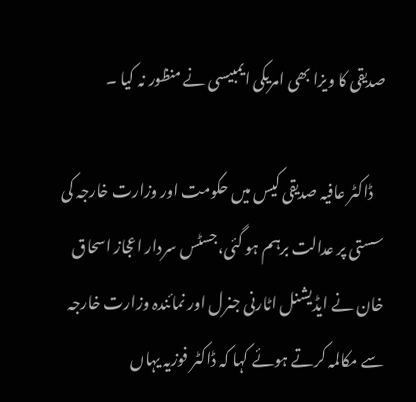صدیقی کا ویزا بھی امریکی ایمبیسی نے منظور نہ کیا ۔

    ڈاکٹر عافیہ صدیقی کیس میں حکومت اور وزارت خارجہ کی سستی پر عدالت برہم ہو گئی،جسٹس سردار اعجاز اسحاق خان نے ایڈیشنل اٹارنی جنرل اور نمائندہ وزارت خارجہ سے مکالمہ کرتے ہوئے کہا کہ ڈاکٹر فوزیہ یہاں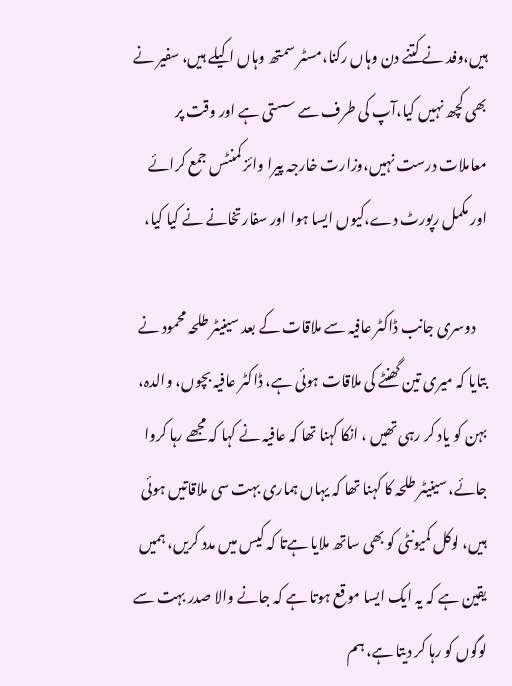ہیں،وفد نے کتنے دن وہاں رکنا،مسٹر سمتھ وہاں اکیلے ہیں، سفیر نے بھی کچھ نہیں کیا،آپ کی طرف سے سستی ہے اور وقت پر معاملات درست نہیں،وزارت خارجہ پیرا وائز کمنٹس جمع کرائے اور مکمل رپورٹ دے،کیوں ایسا ہوا اور سفارتخانے نے کیا کیا،

    دوسری جانب ڈاکٹر عافیہ سے ملاقات کے بعد سینیٹر طلحہ محمود نے بتایا کہ میری تین گھنٹے کی ملاقات ہوئی ہے، ڈاکٹر عافیہ بچوں، والدہ، بہن کو یاد کر رہی تھیں ، انکا کہنا تھا کہ عافیہ نے کہا کہ مجھے رہا کروا جائے، سینیٹر طلحہ کا کہنا تھا کہ یہاں ہماری بہت سی ملاقاتیں ہوئی ہیں، لوکل کمیونٹی کو بھی ساتھ ملایا ہےتا کہ کیس میں مدد کریں، ہمیں یقین ہے کہ یہ ایک ایسا موقع ہوتا ہے کہ جانے والا صدر بہت سے لوگوں کو رہا کر دیتا ہے، ہم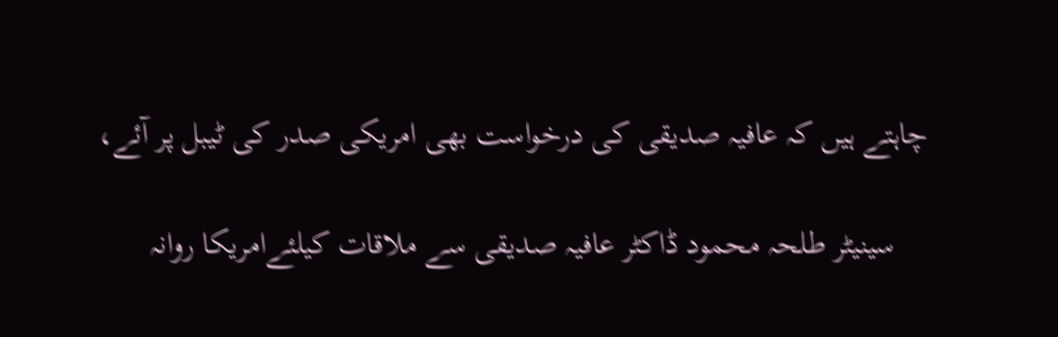چاہتے ہیں کہ عافیہ صدیقی کی درخواست بھی امریکی صدر کی ٹیبل پر آئے،

    سینیٹر طلحہ محمود ڈاکٹر عافیہ صدیقی سے ملاقات کیلئےامریکا روانہ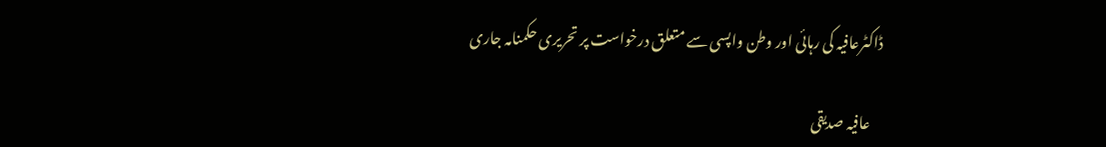ڈاکٹرعافیہ کی رہائی اور وطن واپسی سے متعلق درخواست پر تحریری حکمنامہ جاری

    عافیہ صدیقی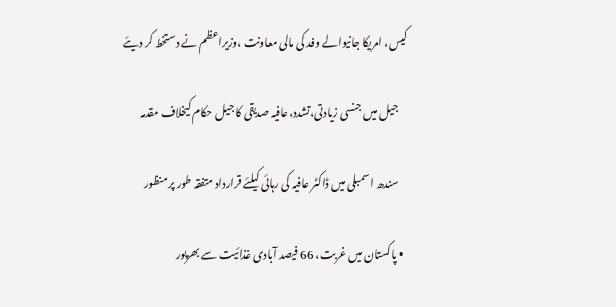کیس، امریکا جانیوالے وفد کی مالی معاونت ،وزیراعظم نے دستخط کر دیئے

    جیل میں جنسی زیادتی،تشدد،عافیہ صدیقی کا جیل حکام کیخلاف مقدمہ

    سندھ اسمبلی میں ڈاکٹر عافیہ کی رہائی کیلئے قرارداد متفقہ طور پر منظور

  • پاکستان میں غربت، 66 فیصد آبادی غذائیت سے بھرپور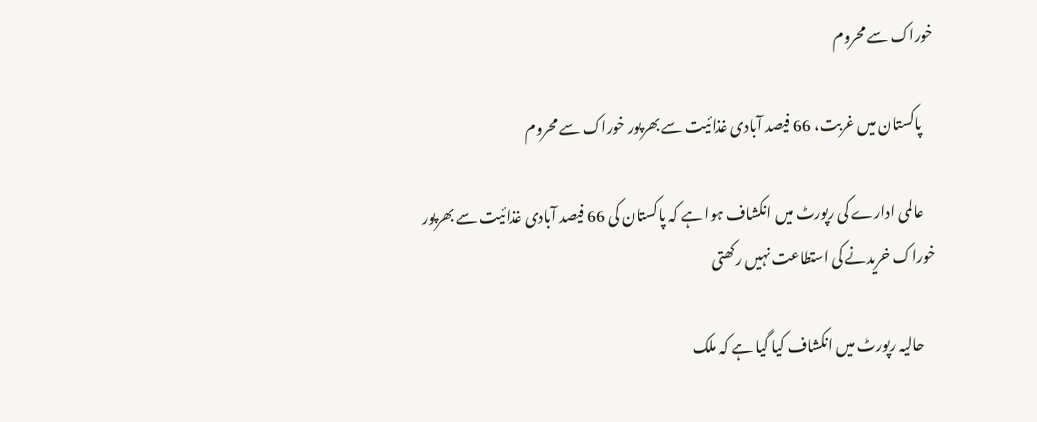خوراک سے محروم

    پاکستان میں غربت، 66 فیصد آبادی غذائیت سے بھرپور خوراک سے محروم

    عالمی ادارے کی رپورٹ میں انکشاف ہوا ہے کہ پاکستان کی 66 فیصد آبادی غذائیت سے بھرپور خوراک خریدنے کی استطاعت نہیں رکھتی

    حالیہ رپورٹ میں انکشاف کیا گیا ہے کہ ملک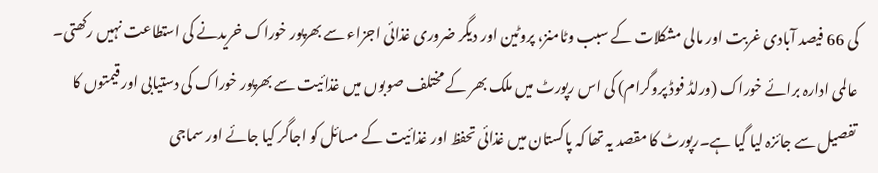کی 66 فیصد آبادی غربت اور مالی مشکلات کے سبب وٹامنز، پروٹین اور دیگر ضروری غذائی اجزاء سے بھرپور خوراک خریدنے کی استطاعت نہیں رکھتی۔ عالمی ادارہ برائے خوراک (ورلڈ فوڈ پروگرام) کی اس رپورٹ میں ملک بھر کے مختلف صوبوں میں غذائیت سے بھرپور خوراک کی دستیابی اور قیمتوں کا تفصیل سے جائزہ لیا گیا ہے۔رپورٹ کا مقصد یہ تھا کہ پاکستان میں غذائی تحفظ اور غذائیت کے مسائل کو اجاگر کیا جائے اور سماجی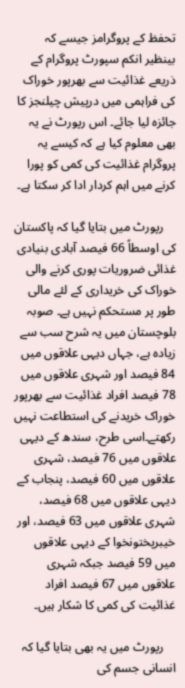تحفظ کے پروگرامز جیسے کہ بینظیر انکم سپورٹ پروگرام کے ذریعے غذائیت سے بھرپور خوراک کی فراہمی میں درپیش چیلنجز کا جائزہ لیا جائے۔ اس رپورٹ نے یہ بھی معلوم کیا ہے کہ کیسے یہ پروگرام غذائیت کی کمی کو پورا کرنے میں اہم کردار ادا کر سکتا ہے۔

    رپورٹ میں بتایا گیا کہ پاکستان کی اوسطاً 66 فیصد آبادی بنیادی غذائی ضروریات پوری کرنے والی خوراک کی خریداری کے لئے مالی طور پر مستحکم نہیں ہے۔ صوبہ بلوچستان میں یہ شرح سب سے زیادہ ہے، جہاں دیہی علاقوں میں 84 فیصد اور شہری علاقوں میں 78 فیصد افراد غذائیت سے بھرپور خوراک خریدنے کی استطاعت نہیں رکھتے۔اسی طرح، سندھ کے دیہی علاقوں میں 76 فیصد، شہری علاقوں میں 60 فیصد، پنجاب کے دیہی علاقوں میں 68 فیصد، شہری علاقوں میں 63 فیصد، اور خیبرپختونخوا کے دیہی علاقوں میں 59 فیصد جبکہ شہری علاقوں میں 67 فیصد افراد غذائیت کی کمی کا شکار ہیں۔

    رپورٹ میں یہ بھی بتایا گیا کہ انسانی جسم کی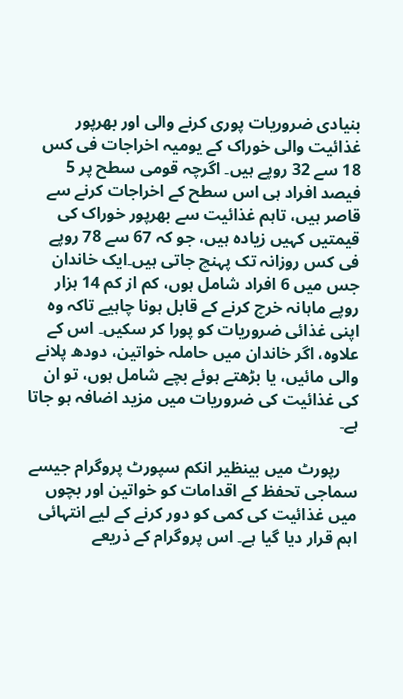بنیادی ضروریات پوری کرنے والی اور بھرپور غذائیت والی خوراک کے یومیہ اخراجات فی کس 18 سے 32 روپے ہیں۔ اگرچہ قومی سطح پر 5 فیصد افراد ہی اس سطح کے اخراجات کرنے سے قاصر ہیں، تاہم غذائیت سے بھرپور خوراک کی قیمتیں کہیں زیادہ ہیں، جو کہ 67 سے 78 روپے فی کس روزانہ تک پہنچ جاتی ہیں۔ایک خاندان جس میں 6 افراد شامل ہوں، کم از کم 14 ہزار روپے ماہانہ خرچ کرنے کے قابل ہونا چاہیے تاکہ وہ اپنی غذائی ضروریات کو پورا کر سکیں۔ اس کے علاوہ، اگر خاندان میں حاملہ خواتین، دودھ پلانے والی مائیں، یا بڑھتے ہوئے بچے شامل ہوں، تو ان کی غذائیت کی ضروریات میں مزید اضافہ ہو جاتا ہے۔

    رپورٹ میں بینظیر انکم سپورٹ پروگرام جیسے سماجی تحفظ کے اقدامات کو خواتین اور بچوں میں غذائیت کی کمی کو دور کرنے کے لیے انتہائی اہم قرار دیا گیا ہے۔ اس پروگرام کے ذریعے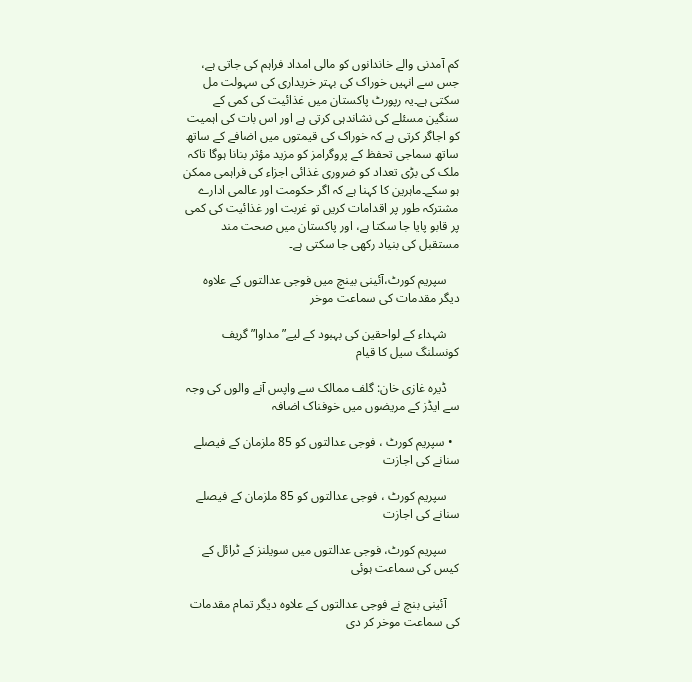کم آمدنی والے خاندانوں کو مالی امداد فراہم کی جاتی ہے، جس سے انہیں خوراک کی بہتر خریداری کی سہولت مل سکتی ہے۔یہ رپورٹ پاکستان میں غذائیت کی کمی کے سنگین مسئلے کی نشاندہی کرتی ہے اور اس بات کی اہمیت کو اجاگر کرتی ہے کہ خوراک کی قیمتوں میں اضافے کے ساتھ ساتھ سماجی تحفظ کے پروگرامز کو مزید مؤثر بنانا ہوگا تاکہ ملک کی بڑی تعداد کو ضروری غذائی اجزاء کی فراہمی ممکن ہو سکے۔ماہرین کا کہنا ہے کہ اگر حکومت اور عالمی ادارے مشترکہ طور پر اقدامات کریں تو غربت اور غذائیت کی کمی پر قابو پایا جا سکتا ہے، اور پاکستان میں صحت مند مستقبل کی بنیاد رکھی جا سکتی ہے۔

    سپریم کورٹ،آئینی بینچ میں فوجی عدالتوں کے علاوہ دیگر مقدمات کی سماعت موخر

    شہداء کے لواحقین کی بہبود کے لیے”مداوا” گریف کونسلنگ سیل کا قیام

    ڈیرہ غازی خان: گلف ممالک سے واپس آنے والوں کی وجہ سے ایڈز کے مریضوں میں خوفناک اضافہ

  • سپریم کورٹ ، فوجی عدالتوں کو 85 ملزمان کے فیصلے سنانے کی اجازت

    سپریم کورٹ ، فوجی عدالتوں کو 85 ملزمان کے فیصلے سنانے کی اجازت

    سپریم کورٹ، فوجی عدالتوں میں سویلنز کے ٹرائل کے کیس کی سماعت ہوئی

    آئینی بنچ نے فوجی عدالتوں کے علاوہ دیگر تمام مقدمات کی سماعت موخر کر دی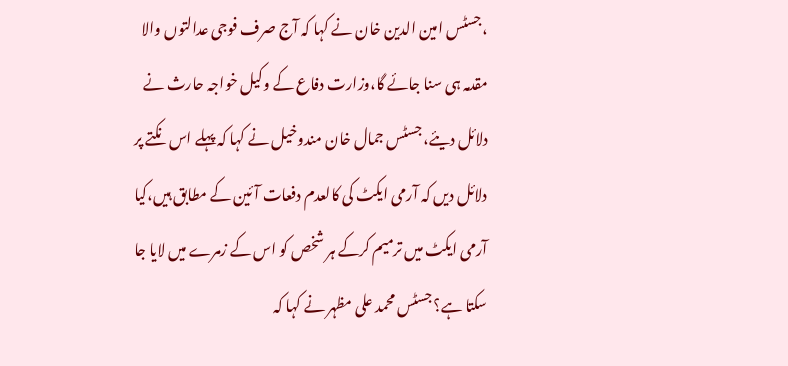،جسٹس امین الدین خان نے کہا کہ آج صرف فوجی عدالتوں والا مقدمہ ہی سنا جائے گا،وزارت دفاع کے وکیل خواجہ حارث نے دلائل دیئے، جسٹس جمال خان مندوخیل نے کہا کہ پہلے اس نکتے پر دلائل دیں کہ آرمی ایکٹ کی کالعدم دفعات آئین کے مطابق ہیں،کیا آرمی ایکٹ میں ترمیم کرکے ہر شخص کو اس کے زمرے میں لایا جا سکتا ہے؟ جسٹس محمد علی مظہر نے کہا کہ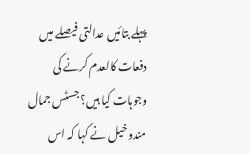پہلے بتائیں عدالتی فیصلے میں دفعات کالعدم کرنے کی وجوہات کیا ہیں؟ جسٹس جمال مندوخیل نے کہا کہ اس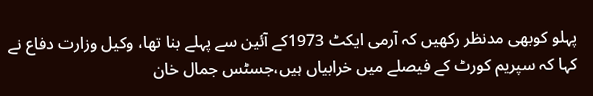پہلو کوبھی مدنظر رکھیں کہ آرمی ایکٹ 1973کے آئین سے پہلے بنا تھا، وکیل وزارت دفاع نے کہا کہ سپریم کورٹ کے فیصلے میں خرابیاں ہیں،جسٹس جمال خان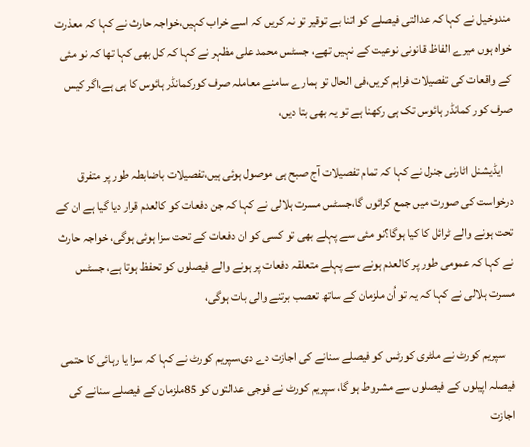مندوخیل نے کہا کہ عدالتی فیصلے کو اتنا بے توقیر تو نہ کریں کہ اسے خراب کہیں،خواجہ حارث نے کہا کہ معذرت خواہ ہوں میرے الفاظ قانونی نوعیت کے نہیں تھے، جسٹس محمد علی مظہر نے کہا کہ کل بھی کہا تھا کہ نو مئی کے واقعات کی تفصیلات فراہم کریں،فی الحال تو ہمارے سامنے معاملہ صرف کورکمانڈر ہائوس کا ہی ہے،اگر کیس صرف کور کمانڈر ہائوس تک ہی رکھنا ہے تو یہ بھی بتا دیں،

    ایڈیشنل اٹارنی جنرل نے کہا کہ تمام تفصیلات آج صبح ہی موصول ہوئی ہیں،تفصیلات باضابطہ طور پر متفرق درخواست کی صورت میں جمع کرائوں گا،جسٹس مسرت ہلالی نے کہا کہ جن دفعات کو کالعدم قرار دیا گیا ہے ان کے تحت ہونے والے ٹرائل کا کیا ہوگا؟نو مئی سے پہلے بھی تو کسی کو ان دفعات کے تحت سزا ہوئی ہوگی، خواجہ حارث نے کہا کہ عمومی طور پر کالعدم ہونے سے پہلے متعلقہ دفعات پر ہونے والے فیصلوں کو تحفظ ہوتا ہے، جسٹس مسرت ہلالی نے کہا کہ یہ تو اُن ملزمان کے ساتھ تعصب برتنے والی بات ہوگی،

    سپریم کورٹ نے ملٹری کورٹس کو فیصلے سنانے کی اجازت دے دی،سپریم کورٹ نے کہا کہ سزا یا رہائی کا حتمی فیصلہ اپیلوں کے فیصلوں سے مشروط ہو گا، سپریم کورٹ نے فوجی عدالتوں کو 85ملزمان کے فیصلے سنانے کی اجازت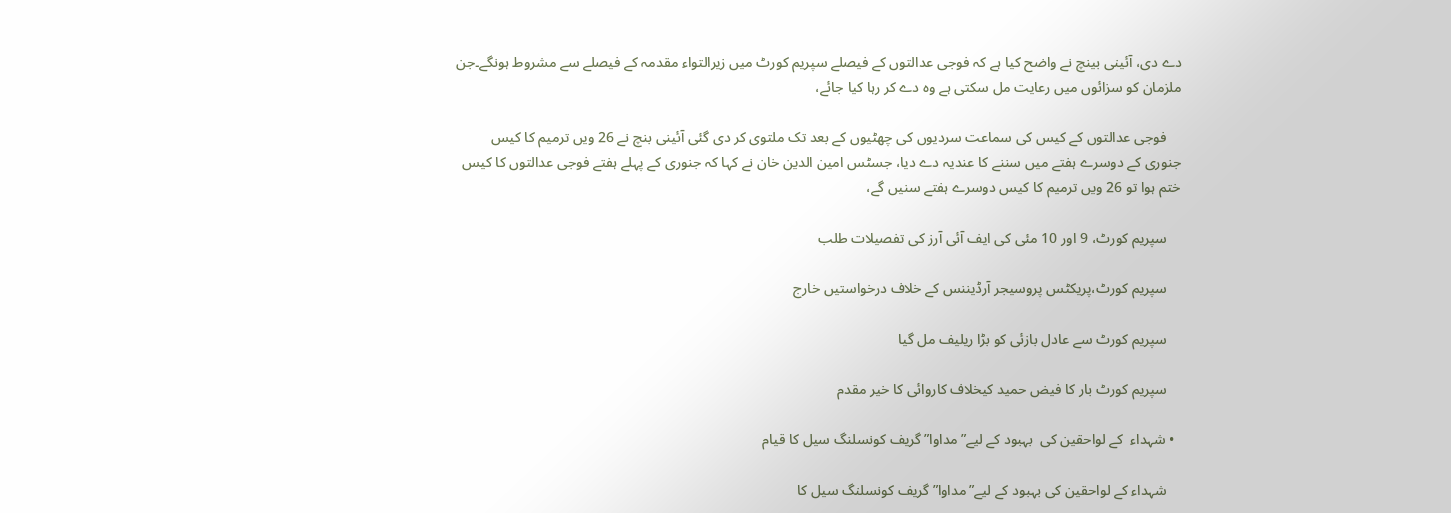دے دی، آئینی بینچ نے واضح کیا ہے کہ فوجی عدالتوں کے فیصلے سپریم کورٹ میں زیرالتواء مقدمہ کے فیصلے سے مشروط ہونگے۔جن ملزمان کو سزائوں میں رعایت مل سکتی ہے وہ دے کر رہا کیا جائے،

    فوجی عدالتوں کے کیس کی سماعت سردیوں کی چھٹیوں کے بعد تک ملتوی کر دی گئی آئینی بنچ نے 26 ویں ترمیم کا کیس جنوری کے دوسرے ہفتے میں سننے کا عندیہ دے دیا، جسٹس امین الدین خان نے کہا کہ جنوری کے پہلے ہفتے فوجی عدالتوں کا کیس ختم ہوا تو 26 ویں ترمیم کا کیس دوسرے ہفتے سنیں گے،

    سپریم کورٹ، 9 اور 10 مئی کی ایف آئی آرز کی تفصیلات طلب

    سپریم کورٹ،پریکٹس پروسیجر آرڈیننس کے خلاف درخواستیں خارج

    سپریم کورٹ سے عادل بازئی کو بڑا ریلیف مل گیا

    سپریم کورٹ بار کا فیض حمید کیخلاف کاروائی کا خیر مقدم

  • شہداء  کے لواحقین کی  بہبود کے لیے”مداوا” گریف کونسلنگ سیل کا قیام

    شہداء کے لواحقین کی بہبود کے لیے”مداوا” گریف کونسلنگ سیل کا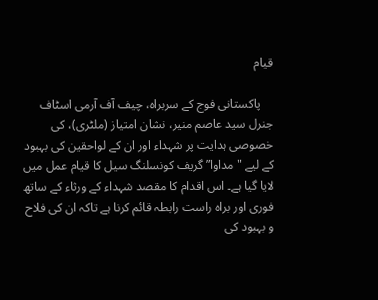قیام

    پاکستانی فوج کے سربراہ، چیف آف آرمی اسٹاف جنرل سید عاصم منیر، نشان امتیاز (ملٹری)، کی خصوصی ہدایت پر شہداء اور ان کے لواحقین کی بہبود کے لیے "مداوا” گریف کونسلنگ سیل کا قیام عمل میں لایا گیا ہے۔ اس اقدام کا مقصد شہداء کے ورثاء کے ساتھ فوری اور براہ راست رابطہ قائم کرنا ہے تاکہ ان کی فلاح و بہبود کی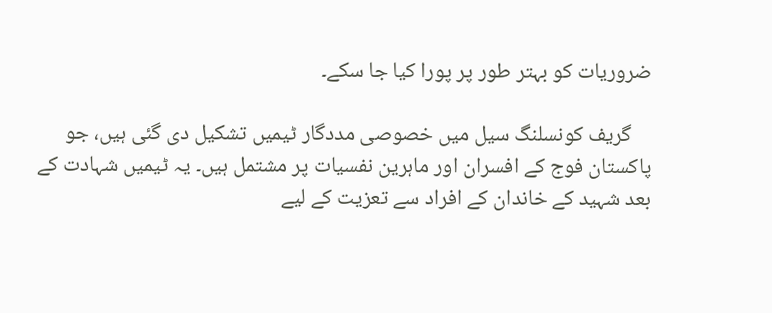ضروریات کو بہتر طور پر پورا کیا جا سکے۔

    گریف کونسلنگ سیل میں خصوصی مددگار ٹیمیں تشکیل دی گئی ہیں، جو پاکستان فوج کے افسران اور ماہرین نفسیات پر مشتمل ہیں۔ یہ ٹیمیں شہادت کے بعد شہید کے خاندان کے افراد سے تعزیت کے لیے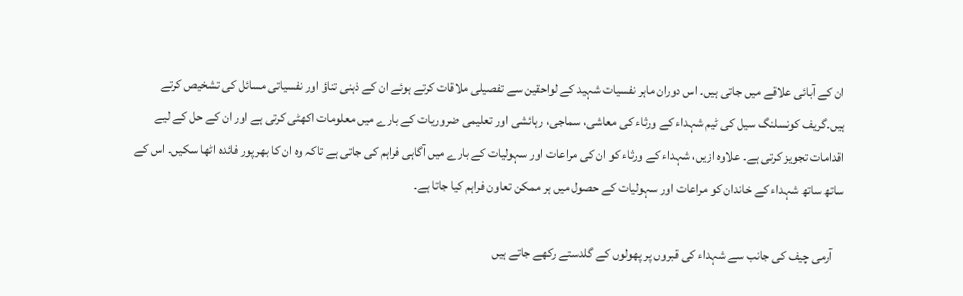ان کے آبائی علاقے میں جاتی ہیں۔ اس دوران ماہر نفسیات شہید کے لواحقین سے تفصیلی ملاقات کرتے ہوئے ان کے ذہنی تناؤ اور نفسیاتی مسائل کی تشخیص کرتے ہیں۔گریف کونسلنگ سیل کی ٹیم شہداء کے ورثاء کی معاشی، سماجی، رہائشی اور تعلیمی ضروریات کے بارے میں معلومات اکھٹی کرتی ہے اور ان کے حل کے لیے اقدامات تجویز کرتی ہے۔ علاوہ ازیں، شہداء کے ورثاء کو ان کی مراعات اور سہولیات کے بارے میں آگاہی فراہم کی جاتی ہے تاکہ وہ ان کا بھرپور فائدہ اٹھا سکیں۔ اس کے ساتھ ساتھ شہداء کے خاندان کو مراعات اور سہولیات کے حصول میں ہر ممکن تعاون فراہم کیا جاتا ہے۔

    آرمی چیف کی جانب سے شہداء کی قبروں پر پھولوں کے گلدستے رکھے جاتے ہیں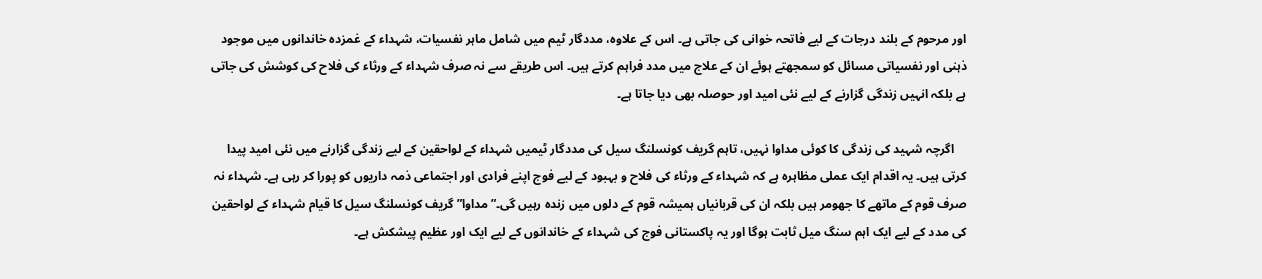اور مرحوم کے بلند درجات کے لیے فاتحہ خوانی کی جاتی ہے۔ اس کے علاوہ، مددگار ٹیم میں شامل ماہر نفسیات، شہداء کے غمزدہ خاندانوں میں موجود ذہنی اور نفسیاتی مسائل کو سمجھتے ہوئے ان کے علاج میں مدد فراہم کرتے ہیں۔ اس طریقے سے نہ صرف شہداء کے ورثاء کی فلاح کی کوشش کی جاتی ہے بلکہ انہیں زندگی گزارنے کے لیے نئی امید اور حوصلہ بھی دیا جاتا ہے۔

    اگرچہ شہید کی زندگی کا کوئی مداوا نہیں، تاہم گریف کونسلنگ سیل کی مددگار ٹیمیں شہداء کے لواحقین کے لیے زندگی گزارنے میں نئی امید پیدا کرتی ہیں۔ یہ اقدام ایک عملی مظاہرہ ہے کہ شہداء کے ورثاء کی فلاح و بہبود کے لیے فوج اپنے فرادی اور اجتماعی ذمہ داریوں کو پورا کر رہی ہے۔ شہداء نہ صرف قوم کے ماتھے کا جھومر ہیں بلکہ ان کی قربانیاں ہمیشہ قوم کے دلوں میں زندہ رہیں گی۔”مداوا” گریف کونسلنگ سیل کا قیام شہداء کے لواحقین کی مدد کے لیے ایک اہم سنگ میل ثابت ہوگا اور یہ پاکستانی فوج کی شہداء کے خاندانوں کے لیے ایک اور عظیم پیشکش ہے۔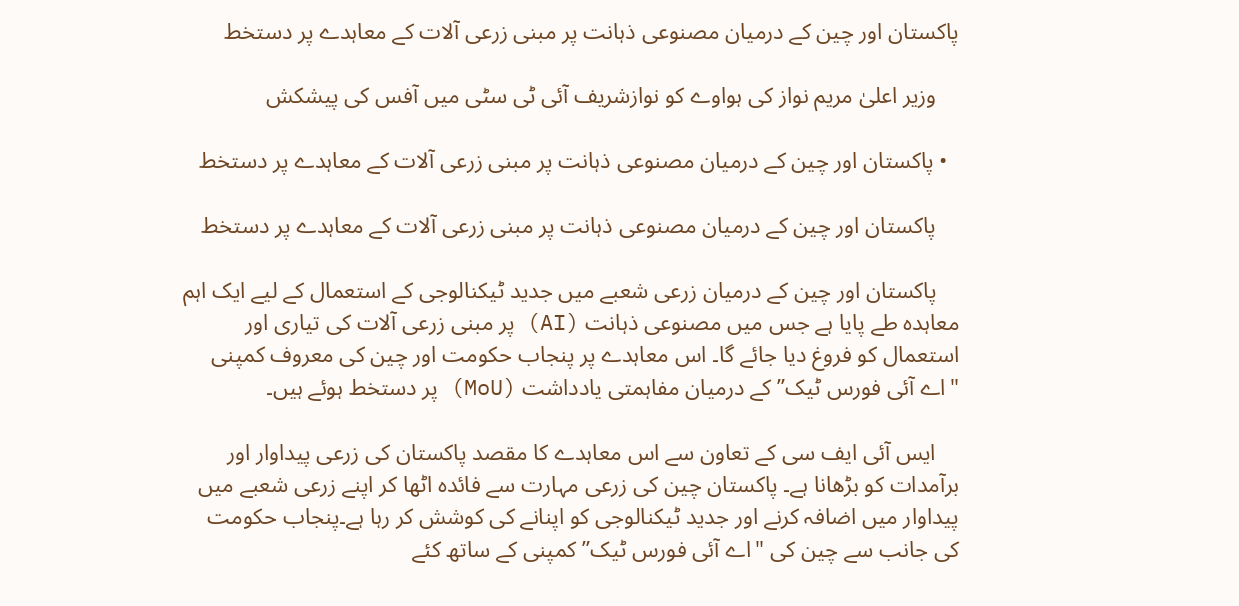پاکستان اور چین کے درمیان مصنوعی ذہانت پر مبنی زرعی آلات کے معاہدے پر دستخط

    وزیر اعلیٰ مریم نواز کی ہواوے کو نوازشریف آئی ٹی سٹی میں آفس کی پیشکش

  • پاکستان اور چین کے درمیان مصنوعی ذہانت پر مبنی زرعی آلات کے معاہدے پر دستخط

    پاکستان اور چین کے درمیان مصنوعی ذہانت پر مبنی زرعی آلات کے معاہدے پر دستخط

    پاکستان اور چین کے درمیان زرعی شعبے میں جدید ٹیکنالوجی کے استعمال کے لیے ایک اہم معاہدہ طے پایا ہے جس میں مصنوعی ذہانت (AI) پر مبنی زرعی آلات کی تیاری اور استعمال کو فروغ دیا جائے گا۔ اس معاہدے پر پنجاب حکومت اور چین کی معروف کمپنی "اے آئی فورس ٹیک” کے درمیان مفاہمتی یادداشت (MoU) پر دستخط ہوئے ہیں۔

    ایس آئی ایف سی کے تعاون سے اس معاہدے کا مقصد پاکستان کی زرعی پیداوار اور برآمدات کو بڑھانا ہے۔ پاکستان چین کی زرعی مہارت سے فائدہ اٹھا کر اپنے زرعی شعبے میں پیداوار میں اضافہ کرنے اور جدید ٹیکنالوجی کو اپنانے کی کوشش کر رہا ہے۔پنجاب حکومت کی جانب سے چین کی "اے آئی فورس ٹیک” کمپنی کے ساتھ کئے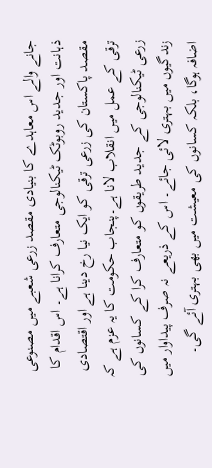جانے والے اس معاہدے کا بنیادی مقصد زرعی شعبے میں مصنوعی ذہانت اور جدید روبوٹک ٹیکنالوجی متعارف کرانا ہے۔ اس اقدام کا مقصد پاکستان کی زرعی ترقی کو ایک نیا رخ دینا ہے اور اقتصادی ترقی کے عمل میں انقلاب لانا ہے۔پنجاب حکومت کا یہ عزم ہے کہ زرعی ٹیکنالوجی کے جدید طریقوں کو متعارف کرا کے کسانوں کی زندگیوں میں بہتری لائی جائے۔ اس کے ذریعے نہ صرف پیداوار میں اضافہ ہوگا، بلکہ کسانوں کی معیشت میں بھی بہتری آئے گی۔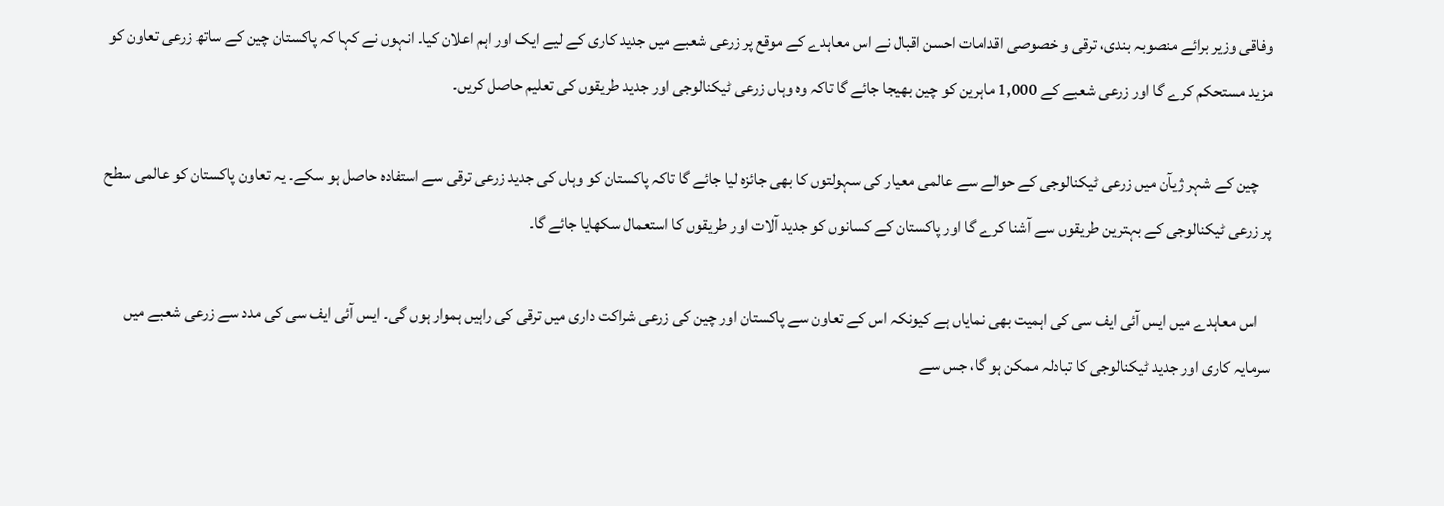وفاقی وزیر برائے منصوبہ بندی، ترقی و خصوصی اقدامات احسن اقبال نے اس معاہدے کے موقع پر زرعی شعبے میں جدید کاری کے لیے ایک اور اہم اعلان کیا۔ انہوں نے کہا کہ پاکستان چین کے ساتھ زرعی تعاون کو مزید مستحکم کرے گا اور زرعی شعبے کے 1,000 ماہرین کو چین بھیجا جائے گا تاکہ وہ وہاں زرعی ٹیکنالوجی اور جدید طریقوں کی تعلیم حاصل کریں۔

    چین کے شہر ژیآن میں زرعی ٹیکنالوجی کے حوالے سے عالمی معیار کی سہولتوں کا بھی جائزہ لیا جائے گا تاکہ پاکستان کو وہاں کی جدید زرعی ترقی سے استفادہ حاصل ہو سکے۔ یہ تعاون پاکستان کو عالمی سطح پر زرعی ٹیکنالوجی کے بہترین طریقوں سے آشنا کرے گا اور پاکستان کے کسانوں کو جدید آلات اور طریقوں کا استعمال سکھایا جائے گا۔

    اس معاہدے میں ایس آئی ایف سی کی اہمیت بھی نمایاں ہے کیونکہ اس کے تعاون سے پاکستان اور چین کی زرعی شراکت داری میں ترقی کی راہیں ہموار ہوں گی۔ ایس آئی ایف سی کی مدد سے زرعی شعبے میں سرمایہ کاری اور جدید ٹیکنالوجی کا تبادلہ ممکن ہو گا، جس سے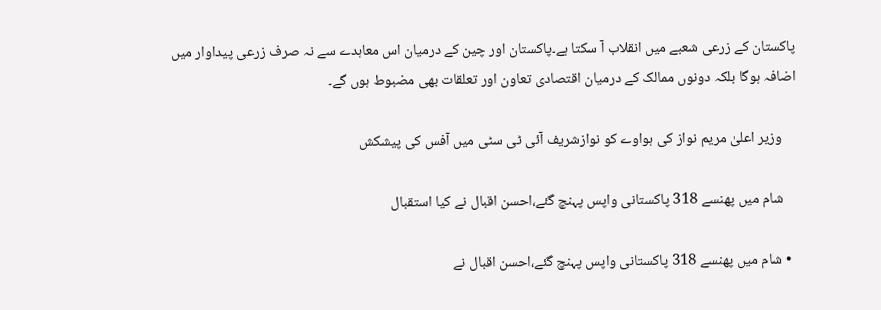پاکستان کے زرعی شعبے میں انقلاب آ سکتا ہے۔پاکستان اور چین کے درمیان اس معاہدے سے نہ صرف زرعی پیداوار میں اضافہ ہوگا بلکہ دونوں ممالک کے درمیان اقتصادی تعاون اور تعلقات بھی مضبوط ہوں گے۔

    وزیر اعلیٰ مریم نواز کی ہواوے کو نوازشریف آئی ٹی سٹی میں آفس کی پیشکش

    شام میں پھنسے 318 پاکستانی واپس پہنچ گئے،احسن اقبال نے کیا استقبال

  • شام میں پھنسے 318 پاکستانی واپس پہنچ گئے،احسن اقبال نے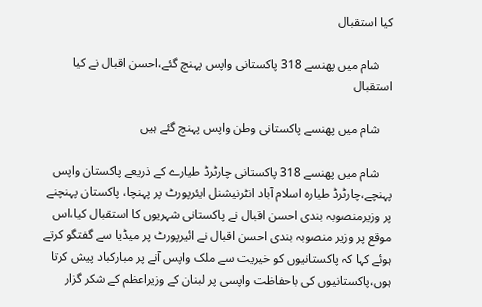کیا استقبال

    شام میں پھنسے 318 پاکستانی واپس پہنچ گئے،احسن اقبال نے کیا استقبال

    شام میں پھنسے پاکستانی وطن واپس پہنچ گئے ہیں

    شام میں پھنسے 318 پاکستانی چارٹرڈ طیارے کے ذریعے پاکستان واپس پہنچے،چارٹرڈ طیارہ اسلام آباد انٹرنیشنل ایئرپورٹ پر پہنچا، پاکستان پہنچنے پر وزیرمنصوبہ بندی احسن اقبال نے پاکستانی شہریوں کا استقبال کیا،اس موقع پر وزیر منصوبہ بندی احسن اقبال نے ائیرپورٹ پر میڈیا سے گفتگو کرتے ہوئے کہا کہ پاکستانیوں کو خیریت سے ملک واپس آنے پر مبارکباد پیش کرتا ہوں،پاکستانیوں کی باحفاظت واپسی پر لبنان کے وزیراعظم کے شکر گزار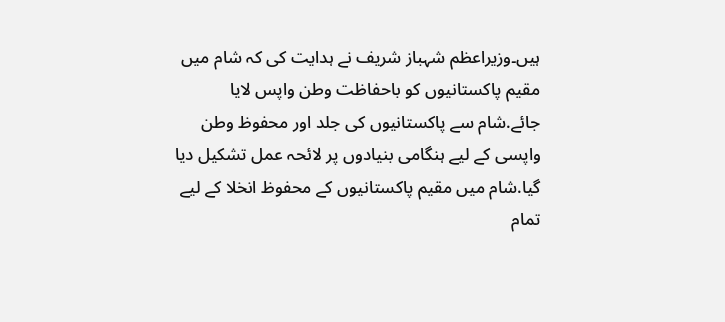ہیں۔وزیراعظم شہباز شریف نے ہدایت کی کہ شام میں مقیم پاکستانیوں کو باحفاظت وطن واپس لایا جائے.شام سے پاکستانیوں کی جلد اور محفوظ وطن واپسی کے لیے ہنگامی بنیادوں پر لائحہ عمل تشکیل دیا گیا.شام میں مقیم پاکستانیوں کے محفوظ انخلا کے لیے تمام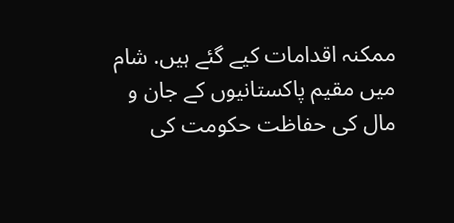ممکنہ اقدامات کیے گئے ہیں. شام میں مقیم پاکستانیوں کے جان و مال کی حفاظت حکومت کی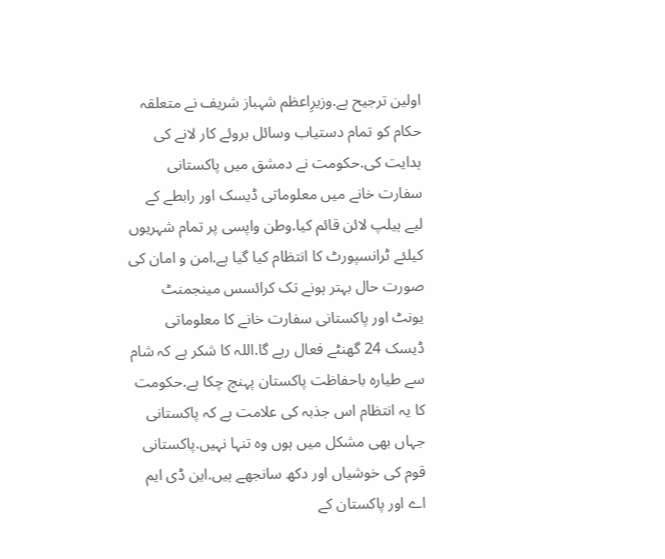اولین ترجیح ہے.وزیرِاعظم شہباز شریف نے متعلقہ حکام کو تمام دستیاب وسائل بروئے کار لانے کی ہدایت کی.حکومت نے دمشق میں پاکستانی سفارت خانے میں معلوماتی ڈیسک اور رابطے کے لیے ہیلپ لائن قائم کیا.وطن واپسی پر تمام شہریوں کیلئے ٹرانسپورٹ کا انتظام کیا گیا ہے.امن و امان کی صورت حال بہتر ہونے تک کرائسس مینجمنٹ یونٹ اور پاکستانی سفارت خانے کا معلوماتی ڈیسک 24 گھنٹے فعال رہے گا.اللہ کا شکر ہے کہ شام سے طیارہ باحفاظت پاکستان پہنچ چکا ہے.حکومت کا یہ انتظام اس جذبہ کی علامت ہے کہ پاکستانی جہاں بھی مشکل میں ہوں وہ تنہا نہیں.پاکستانی قوم کی خوشیاں اور دکھ سانجھے ہیں.این ڈی ایم اے اور پاکستان کے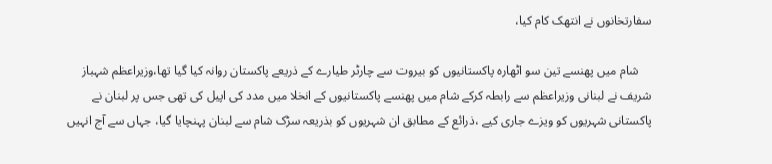سفارتخانوں نے انتھک کام کیا،

    شام میں پھنسے تین سو اٹھارہ پاکستانیوں کو بیروت سے چارٹر طیارے کے ذریعے پاکستان روانہ کیا گیا تھا،وزیراعظم شہباز شریف نے لبنانی وزیراعظم سے رابطہ کرکے شام میں پھنسے پاکستانیوں کے انخلا میں مدد کی اپیل کی تھی جس پر لبنان نے پاکستانی شہریوں کو ویزے جاری کیے ،ذرائع کے مطابق ان شہریوں کو بذریعہ سڑک شام سے لبنان پہنچایا گیا، جہاں سے آج انہيں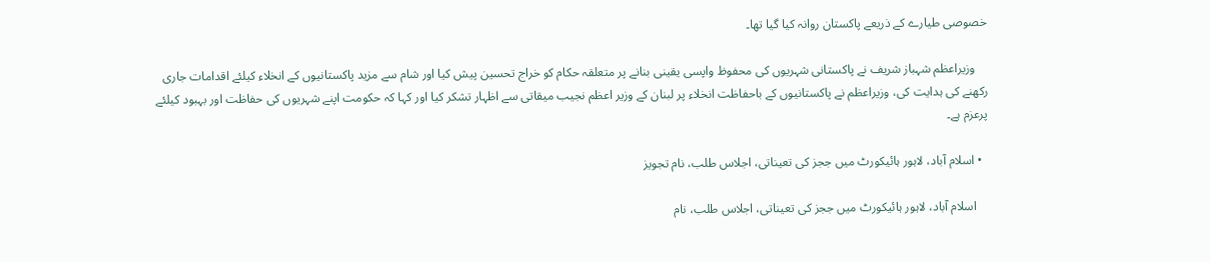خصوصی طیارے کے ذریعے پاکستان روانہ کیا گیا تھا۔

    وزیراعظم شہباز شریف نے پاکستانی شہریوں کی محفوظ واپسی یقینی بنانے پر متعلقہ حکام کو خراج تحسین پیش کیا اور شام سے مزید پاکستانیوں کے انخلاء کیلئے اقدامات جاری رکھنے کی ہدایت کی، وزیراعظم نے پاکستانیوں کے باحفاظت انخلاء پر لبنان کے وزیر اعظم نجیب میقاتی سے اظہار تشکر کیا اور کہا کہ حکومت اپنے شہریوں کی حفاظت اور بہبود کیلئے پرعزم ہے۔

  • اسلام آباد، لاہور ہائیکورٹ میں ججز کی تعیناتی، اجلاس طلب، نام تجویز

    اسلام آباد، لاہور ہائیکورٹ میں ججز کی تعیناتی، اجلاس طلب، نام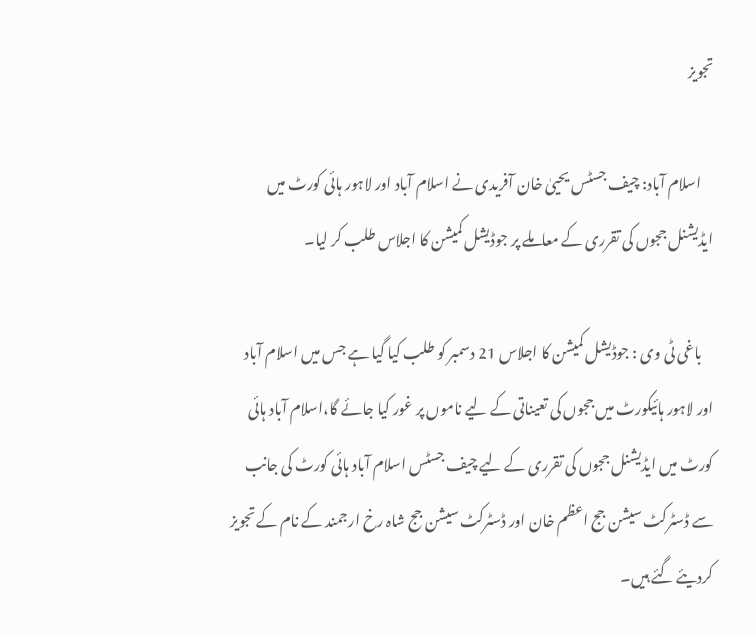تجویز

    اسلام آباد: چیف جسٹس یحییٰ خان آفریدی نے اسلام آباد اور لاہور ہائی کورٹ میں ایڈیشنل ججوں کی تقرری کے معاملے پر جوڈیشل کمیشن کا اجلاس طلب کر لیا۔

    باغی ٹی وی : جوڈیشل کمیشن کا اجلاس 21 دسمبر کو طلب کیا گیا ہے جس میں اسلام آباد اور لاہور ہائیکورٹ میں ججوں کی تعیناتی کے لیے ناموں پر غور کیا جائے گا،اسلام آباد ہائی کورٹ میں ایڈیشنل ججوں کی تقرری کے لیے چیف جسٹس اسلام آباد ہائی کورٹ کی جانب سے ڈسٹرکٹ سیشن جج اعظم خان اور ڈسٹرکٹ سیشن جج شاہ رخ ارجمند کے نام کے تجویز کردیئے گئے ہیں۔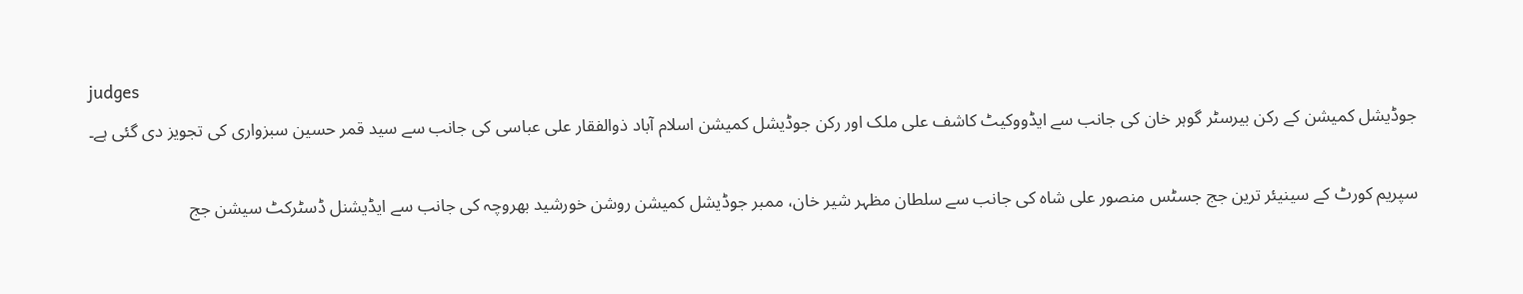judges
    جوڈیشل کمیشن کے رکن بیرسٹر گوہر خان کی جانب سے ایڈووکیٹ کاشف علی ملک اور رکن جوڈیشل کمیشن اسلام آباد ذوالفقار علی عباسی کی جانب سے سید قمر حسین سبزواری کی تجویز دی گئی ہے۔

    سپریم کورٹ کے سینیئر ترین جج جسٹس منصور علی شاہ کی جانب سے سلطان مظہر شیر خان، ممبر جوڈیشل کمیشن روشن خورشید بھروچہ کی جانب سے ایڈیشنل ڈسٹرکٹ سیشن جج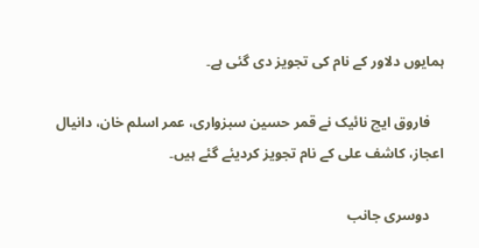ہمایوں دلاور کے نام کی تجویز دی گئی ہے۔

    فاروق ایچ نائیک نے قمر حسین سبزواری، عمر اسلم خان، دانیال اعجاز، کاشف علی کے نام تجویز کردیئے گئے ہیں۔

    دوسری جانب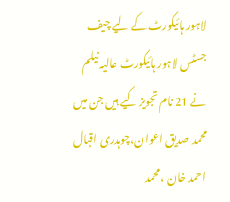لاہور ہائیکورٹ کے لیے چیف جسٹس لاہور ہائیکورٹ عالیہ نیلم نے 21 نام تجویز کیے ہیں جن میں محمد صدیق اعوان،چوہدری اقبال احمد خان ،محمد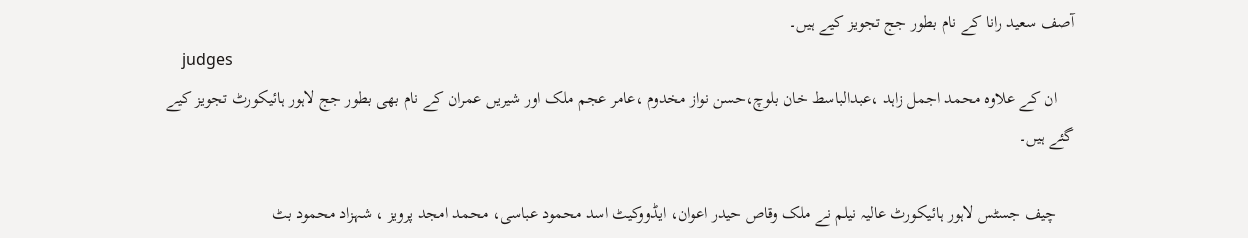آصف سعید رانا کے نام بطور جج تجویز کیے ہیں۔
    judges
    ان کے علاوہ محمد اجمل زاہد ،عبدالباسط خان بلوچ،حسن نواز مخدوم ،عامر عجم ملک اور شیریں عمران کے نام بھی بطور جج لاہور ہائیکورٹ تجویز کیے گئے ہیں۔

    چیف جسٹس لاہور ہائیکورٹ عالیہ نیلم نے ملک وقاص حیدر اعوان، ایڈووکیٹ اسد محمود عباسی، محمد امجد پرویز ، شہزاد محمود بٹ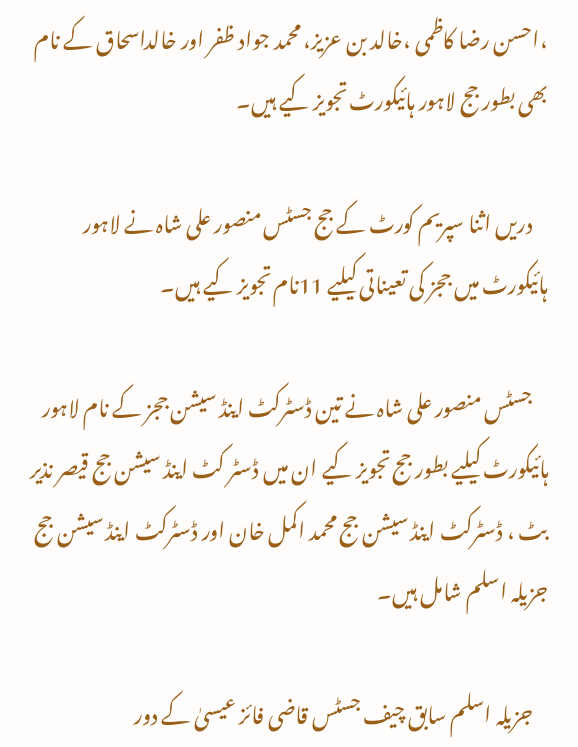،احسن رضا کاظمی ،خالد بن عزیز، محمد جواد ظفر اور خالداسحاق کے نام بھی بطور جج لاہور ہائیکورٹ تجویز کیے ہیں۔

    دریں اثنا سپریم کورٹ کے جج جسٹس منصور علی شاہ نے لاہور ہائیکورٹ میں ججز کی تعیناتی کیلیے 11نام تجویز کیے ہیں۔

    جسٹس منصور علی شاہ نے تین ڈسٹرکٹ اینڈ سیشن ججز کے نام لاہور ہائیکورٹ کیلیے بطور جج تجویز کیے ان میں ڈسٹر کٹ اینڈ سیشن جج قیصر نذیر بٹ ، ڈسٹرکٹ اینڈ سیشن جج محمد اکمل خان اور ڈسٹرکٹ اینڈ سیشن جج جزیلہ اسلم شامل ہیں۔

    جزیلہ اسلم سابق چیف جسٹس قاضی فائز عیسیٰ کے دور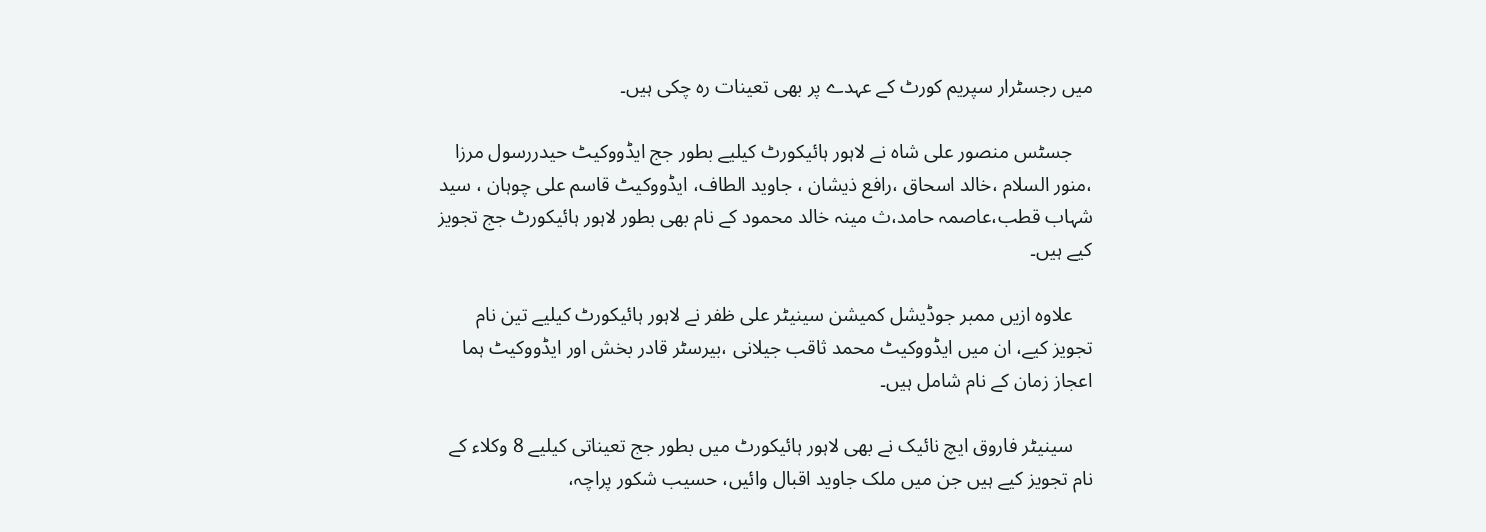میں رجسٹرار سپریم کورٹ کے عہدے پر بھی تعینات رہ چکی ہیں۔

    جسٹس منصور علی شاہ نے لاہور ہائیکورٹ کیلیے بطور جج ایڈووکیٹ حیدررسول مرزا ،منور السلام ،خالد اسحاق ،رافع ذیشان ، جاوید الطاف، ایڈووکیٹ قاسم علی چوہان ، سید شہاب قطب،عاصمہ حامد،ث مینہ خالد محمود کے نام بھی بطور لاہور ہائیکورٹ جج تجویز کیے ہیں۔

    علاوہ ازیں ممبر جوڈیشل کمیشن سینیٹر علی ظفر نے لاہور ہائیکورٹ کیلیے تین نام تجویز کیے، ان میں ایڈووکیٹ محمد ثاقب جیلانی ،بیرسٹر قادر بخش اور ایڈووکیٹ ہما اعجاز زمان کے نام شامل ہیں۔

    سینیٹر فاروق ایچ نائیک نے بھی لاہور ہائیکورٹ میں بطور جج تعیناتی کیلیے 8 وکلاء کے نام تجویز کیے ہیں جن میں ملک جاوید اقبال وائیں، حسیب شکور پراچہ،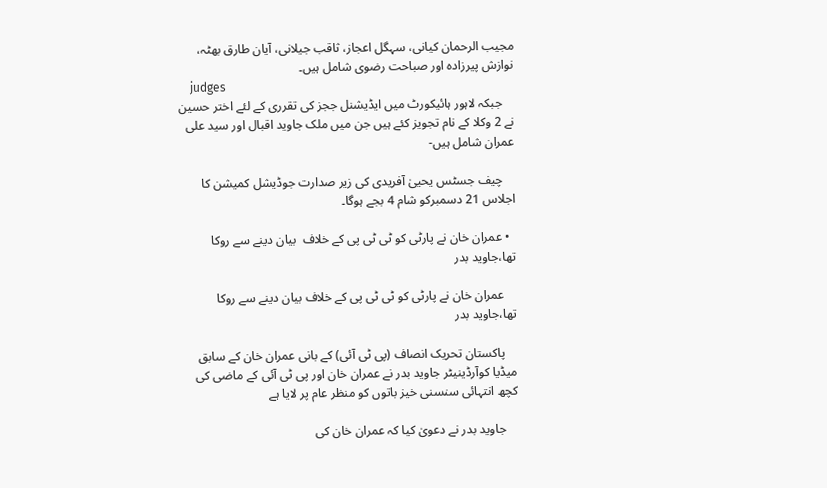مجیب الرحمان کیانی، سہگل اعجاز، ثاقب جیلانی، آیان طارق بھٹہ، نوازش پیرزادہ اور صباحت رضوی شامل ہیں۔
    judges
    جبکہ لاہور ہائیکورٹ میں ایڈیشنل ججز کی تقرری کے لئے اختر حسین نے 2 وکلا کے نام تجویز کئے ہیں جن میں ملک جاوید اقبال اور سید علی عمران شامل ہیں-

    چیف جسٹس یحییٰ آفریدی کی زیر صدارت جوڈیشل کمیشن کا اجلاس 21 دسمبرکو شام 4 بجے ہوگا۔

  • عمران خان نے پارٹی کو ٹی ٹی پی کے خلاف  بیان دینے سے روکا تھا،جاوید بدر

    عمران خان نے پارٹی کو ٹی ٹی پی کے خلاف بیان دینے سے روکا تھا،جاوید بدر

    پاکستان تحریک انصاف (پی ٹی آئی) کے بانی عمران خان کے سابق میڈیا کوآرڈینیٹر جاوید بدر نے عمران خان اور پی ٹی آئی کے ماضی کی کچھ انتہائی سنسنی خیز باتوں کو منظر عام پر لایا ہے

    جاوید بدر نے دعویٰ کیا کہ عمران خان کی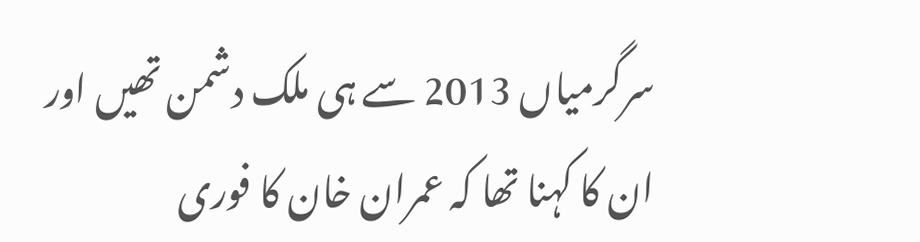سرگرمیاں 2013 سے ہی ملک دشمن تھیں اور ان کا کہنا تھا کہ عمران خان کا فوری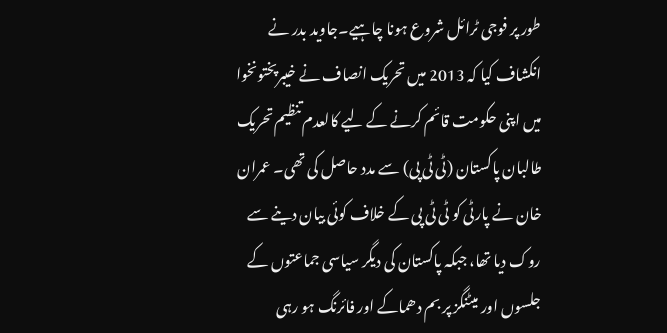طور پر فوجی ٹرائل شروع ہونا چاہیے۔جاوید بدر نے انکشاف کیا کہ 2013 میں تحریک انصاف نے خیبرپختونخوا میں اپنی حکومت قائم کرنے کے لیے کالعدم تنظیم تحریک طالبان پاکستان (ٹی ٹی پی) سے مدد حاصل کی تھی۔ عمران خان نے پارٹی کو ٹی ٹی پی کے خلاف کوئی بیان دینے سے روک دیا تھا، جبکہ پاکستان کی دیگر سیاسی جماعتوں کے جلسوں اور میٹنگز پر بم دھماکے اور فائرنگ ہو رہی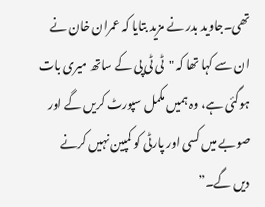تھی۔جاوید بدر نے مزید بتایا کہ عمران خان نے ان سے کہا تھا کہ "ٹی ٹی پی کے ساتھ میری بات ہوگئی ہے، وہ ہمیں مکمل سپورٹ کریں گے اور صوبے میں کسی اور پارٹی کو کمپین نہیں کرنے دیں گے۔”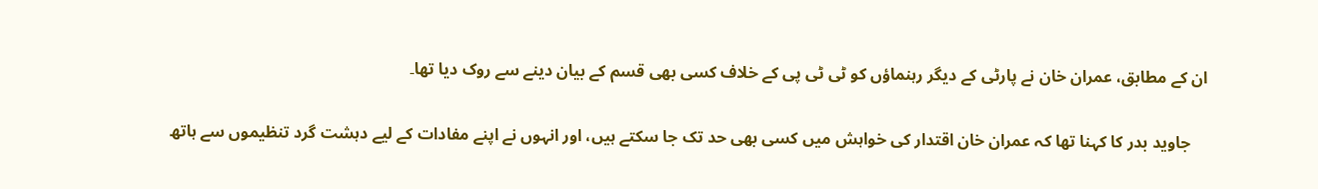ان کے مطابق، عمران خان نے پارٹی کے دیگر رہنماؤں کو ٹی ٹی پی کے خلاف کسی بھی قسم کے بیان دینے سے روک دیا تھا۔

    جاوید بدر کا کہنا تھا کہ عمران خان اقتدار کی خواہش میں کسی بھی حد تک جا سکتے ہیں، اور انہوں نے اپنے مفادات کے لیے دہشت گرد تنظیموں سے ہاتھ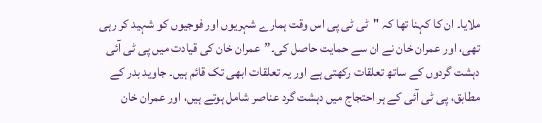ملایا۔ ان کا کہنا تھا کہ "ٹی ٹی پی اس وقت ہمارے شہریوں اور فوجیوں کو شہید کر رہی تھی، اور عمران خان نے ان سے حمایت حاصل کی۔”عمران خان کی قیادت میں پی ٹی آئی دہشت گردوں کے ساتھ تعلقات رکھتی ہے اور یہ تعلقات ابھی تک قائم ہیں۔ جاوید بدر کے مطابق، پی ٹی آئی کے ہر احتجاج میں دہشت گرد عناصر شامل ہوتے ہیں، اور عمران خان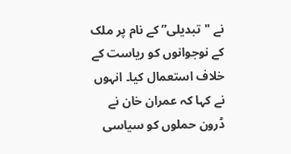نے "تبدیلی” کے نام پر ملک کے نوجوانوں کو ریاست کے خلاف استعمال کیا۔ انہوں نے کہا کہ عمران خان نے ڈرون حملوں کو سیاسی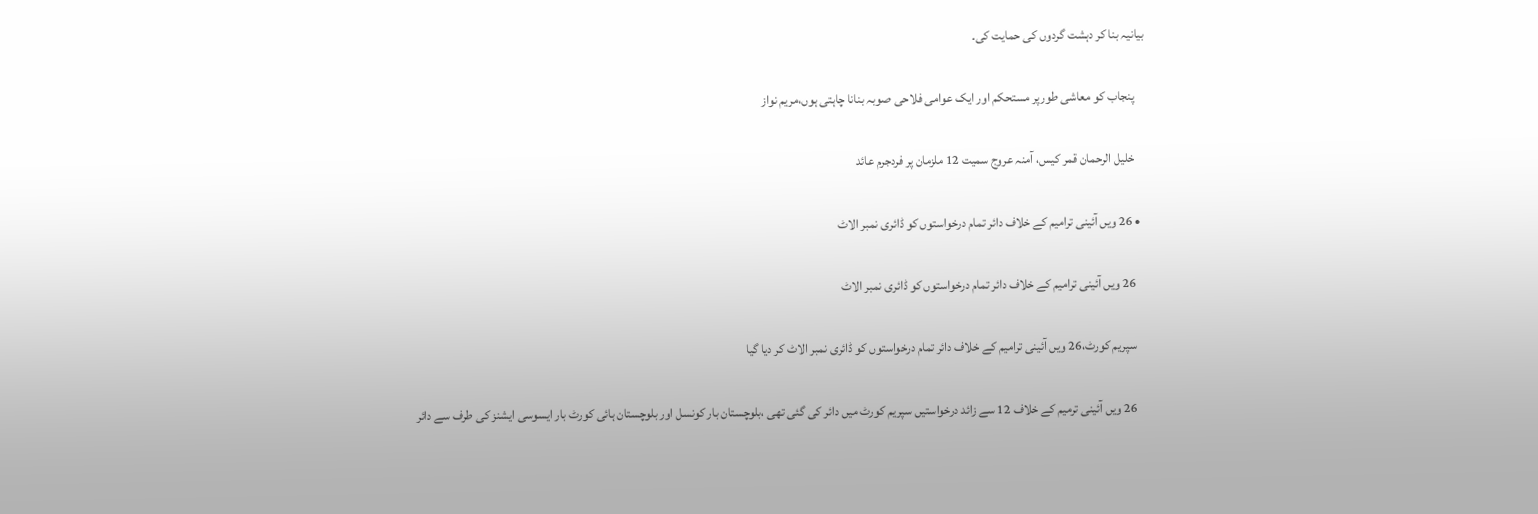بیانیہ بنا کر دہشت گردوں کی حمایت کی۔

    پنجاب کو معاشی طورپر مستحکم اور ایک عوامی فلاحی صوبہ بنانا چاہتی ہوں،مریم نواز

    خلیل الرحمان قمر کیس، آمنہ عروج سمیت 12 ملزمان پر فردجرم عائد

  • 26 ویں آئینی ترامیم کے خلاف دائر تمام درخواستوں کو ڈائری نمبر الاٹ

    26 ویں آئینی ترامیم کے خلاف دائر تمام درخواستوں کو ڈائری نمبر الاٹ

    سپریم کورٹ،26 ویں آئینی ترامیم کے خلاف دائر تمام درخواستوں کو ڈائری نمبر الاٹ کر دیا گیا

    26 ویں آئینی ترمیم کے خلاف 12 سے زائد درخواستیں سپریم کورٹ میں دائر کی گئی تھی ،بلوچستان بار کونسل اور بلوچستان ہائی کورٹ بار ایسوسی ایشنز کی طرف سے دائر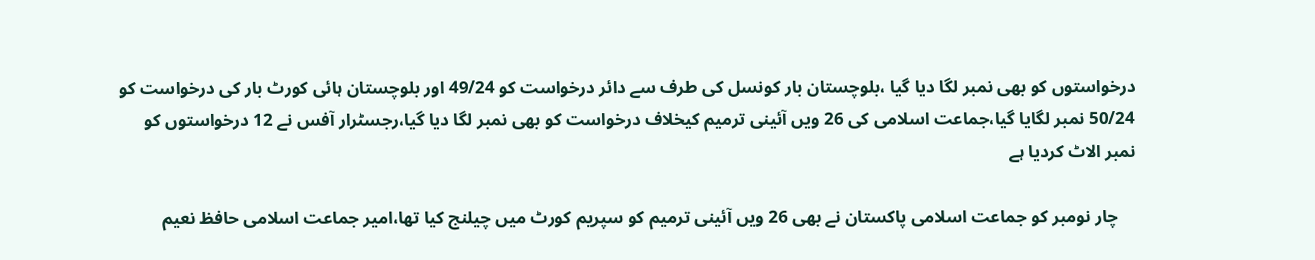درخواستوں کو بھی نمبر لگا دیا گیا ،بلوچستان بار کونسل کی طرف سے دائر درخواست کو 49/24 اور بلوچستان ہائی کورٹ بار کی درخواست کو 50/24 نمبر لگایا گیا،جماعت اسلامی کی 26 ویں آئینی ترمیم کیخلاف درخواست کو بھی نمبر لگا دیا گیا،رجسٹرار آفس نے 12 درخواستوں کو نمبر الاٹ کردیا ہے

    چار نومبر کو جماعت اسلامی پاکستان نے بھی 26 ویں آئینی ترمیم کو سپریم کورٹ میں چیلنج کیا تھا،امیر جماعت اسلامی حافظ نعیم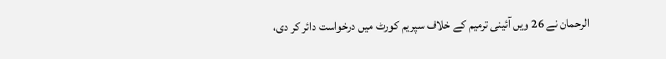الرحمان نے 26 ویں آئینی ترمیم کے خلاف سپریم کورٹ میں درخواست دائر کر دی،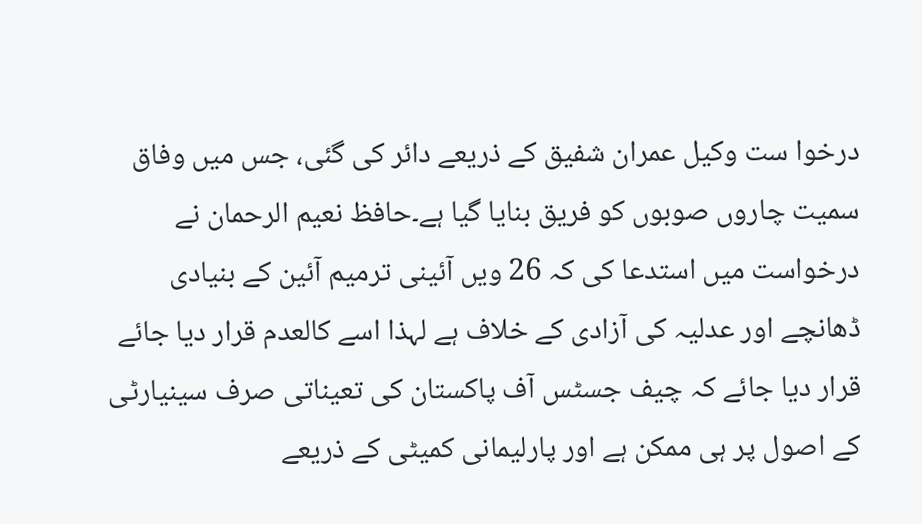درخوا ست وکیل عمران شفیق کے ذریعے دائر کی گئی، جس میں وفاق سمیت چاروں صوبوں کو فریق بنایا گیا ہے۔حافظ نعیم الرحمان نے درخواست میں استدعا کی کہ 26 ویں آئینی ترمیم آئین کے بنیادی ڈھانچے اور عدلیہ کی آزادی کے خلاف ہے لہذا اسے کالعدم قرار دیا جائے قرار دیا جائے کہ چیف جسٹس آف پاکستان کی تعیناتی صرف سینیارٹی کے اصول پر ہی ممکن ہے اور پارلیمانی کمیٹی کے ذریعے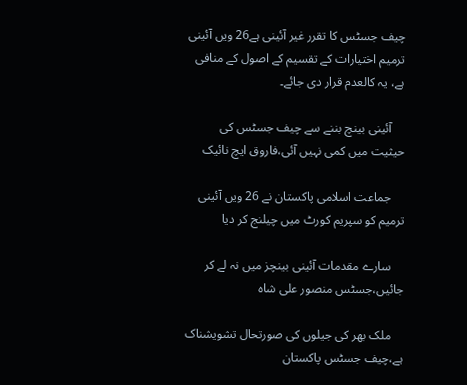چیف جسٹس کا تقرر غیر آئینی ہے26 ویں آئینی ترمیم اختیارات کے تقسیم کے اصول کے منافی ہے، یہ کالعدم قرار دی جائے۔

    آئینی بینچ بننے سے چیف جسٹس کی حیثیت میں کمی نہیں آئی،فاروق ایچ نائیک

    جماعت اسلامی پاکستان نے 26 ویں آئینی ترمیم کو سپریم کورٹ میں چیلنج کر دیا

    سارے مقدمات آئینی بینچز میں نہ لے کر جائیں،جسٹس منصور علی شاہ

    ملک بھر کی جیلوں کی صورتحال تشویشناک ہے،چیف جسٹس پاکستان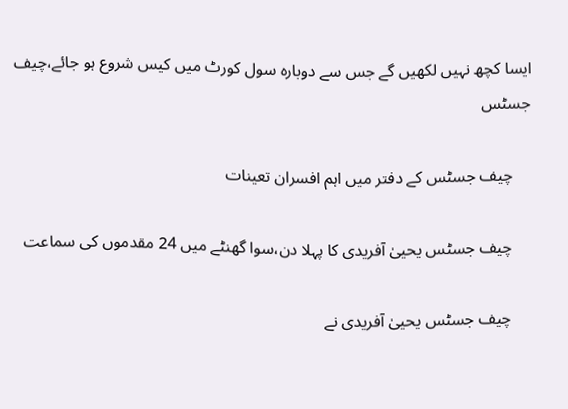ایسا کچھ نہیں لکھیں گے جس سے دوبارہ سول کورٹ میں کیس شروع ہو جائے،چیف جسٹس

    چیف جسٹس کے دفتر میں اہم افسران تعینات

    چیف جسٹس یحییٰ آفریدی کا پہلا دن،سوا گھنٹے میں 24 مقدموں کی سماعت

    چیف جسٹس یحییٰ آفریدی نے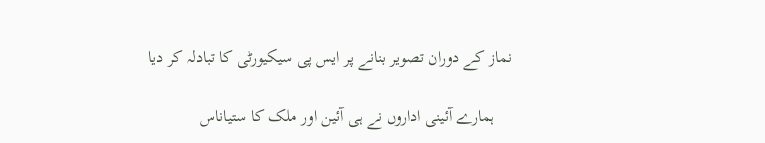نماز کے دوران تصویر بنانے پر ایس پی سیکیورٹی کا تبادلہ کر دیا

    ہمارے آئینی اداروں نے ہی آئین اور ملک کا ستیاناس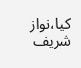کیا،نواز شریف